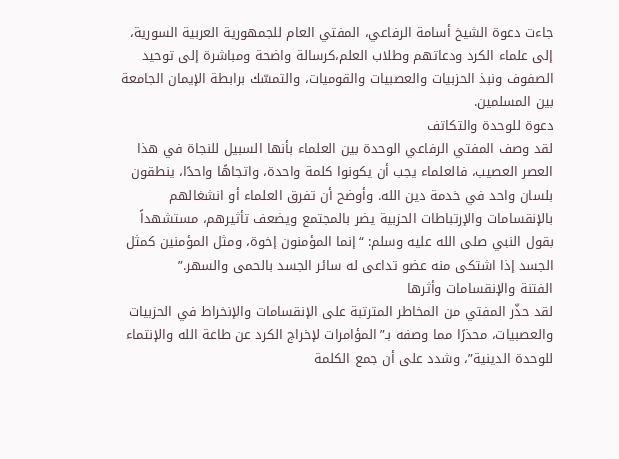جاءت دعوة الشيخ أسامة الرفاعي، المفتي العام للجمهورية العربية السورية، إلى علماء الكرد ودعاتهم وطلاب العلم،كرسالة واضحة ومباشرة إلى توحيد الصفوف ونبذ الحزبيات والعصبيات والقوميات، والتمسّك برابطة الإيمان الجامعة بين المسلمين.
دعوة للوحدة والتكاتف
لقد وصف المفتي الرفاعي الوحدة بين العلماء بأنها السبيل للنجاة في هذا العصر العصيب، فالعلماء يجب أن يكونوا كلمة واحدة، واتجاهًا واحدًا، ينطقون بلسان واحد في خدمة دين الله. وأوضح أن تفرق العلماء أو انشغالهم بالإنقسامات والإرتباطات الحزبية يضر بالمجتمع ويضعف تأثيرهم، مستشهداً بقول النبي صلى الله عليه وسلم: “إنما المؤمنون إخوة، ومثل المؤمنين كمثل الجسد إذا اشتكى منه عضو تداعى له سائر الجسد بالحمى والسهر.”
الفتنة والإنقسامات وأثرها
لقد حذّر المفتي من المخاطر المترتبة على الإنقسامات والإنخراط في الحزبيات والعصبيات، محذرًا مما وصفه بـ”المؤامرات لإخراج الكرد عن طاعة الله والإنتماء للوحدة الدينية”، وشدد على أن جمع الكلمة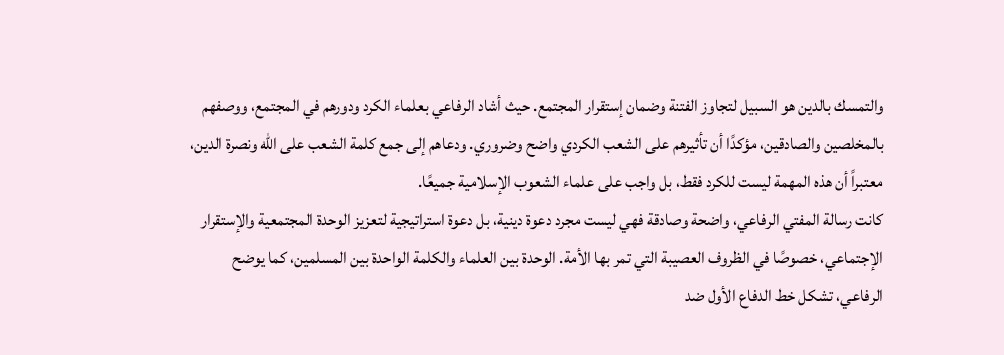والتمسك بالدين هو السبيل لتجاوز الفتنة وضمان إستقرار المجتمع. حيث أشاد الرفاعي بعلماء الكرد ودورهم في المجتمع، ووصفهم بالمخلصين والصادقين، مؤكدًا أن تأثيرهم على الشعب الكردي واضح وضروري. ودعاهم إلى جمع كلمة الشعب على الله ونصرة الدين، معتبراً أن هذه المهمة ليست للكرد فقط، بل واجب على علماء الشعوب الإسلامية جميعًا.
كانت رسالة المفتي الرفاعي، واضحة وصادقة فهي ليست مجرد دعوة دينية، بل دعوة استراتيجية لتعزيز الوحدة المجتمعية والإستقرار الإجتماعي، خصوصًا في الظروف العصيبة التي تمر بها الأمة. الوحدة بين العلماء والكلمة الواحدة بين المسلمين، كما يوضح الرفاعي، تشكل خط الدفاع الأول ضد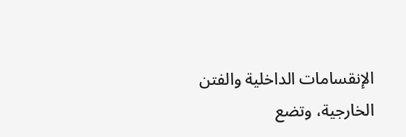الإنقسامات الداخلية والفتن الخارجية، وتضع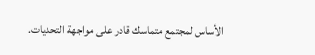الأساس لمجتمع متماسك قادر على مواجهة التحديات.